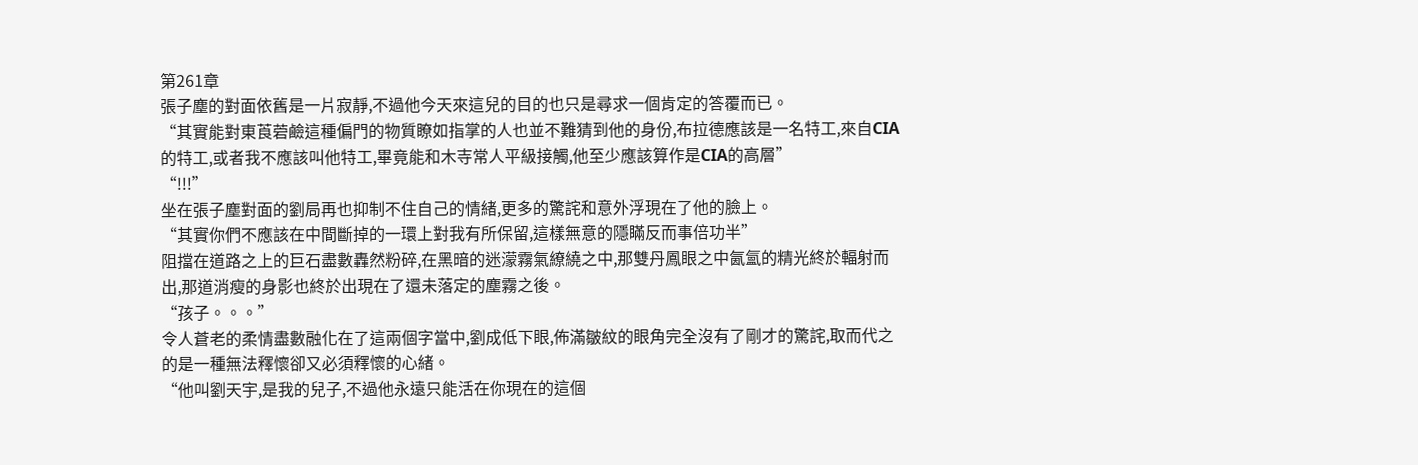第261章
張子塵的對面依舊是一片寂靜,不過他今天來這兒的目的也只是尋求一個肯定的答覆而已。
“其實能對東莨菪鹼這種偏門的物質瞭如指掌的人也並不難猜到他的身份,布拉德應該是一名特工,來自CIA的特工,或者我不應該叫他特工,畢竟能和木寺常人平級接觸,他至少應該算作是CIA的高層”
“!!!”
坐在張子塵對面的劉局再也抑制不住自己的情緒,更多的驚詫和意外浮現在了他的臉上。
“其實你們不應該在中間斷掉的一環上對我有所保留,這樣無意的隱瞞反而事倍功半”
阻擋在道路之上的巨石盡數轟然粉碎,在黑暗的迷濛霧氣繚繞之中,那雙丹鳳眼之中氤氳的精光終於輻射而出,那道消瘦的身影也終於出現在了還未落定的塵霧之後。
“孩子。。。”
令人蒼老的柔情盡數融化在了這兩個字當中,劉成低下眼,佈滿皺紋的眼角完全沒有了剛才的驚詫,取而代之的是一種無法釋懷卻又必須釋懷的心緒。
“他叫劉天宇,是我的兒子,不過他永遠只能活在你現在的這個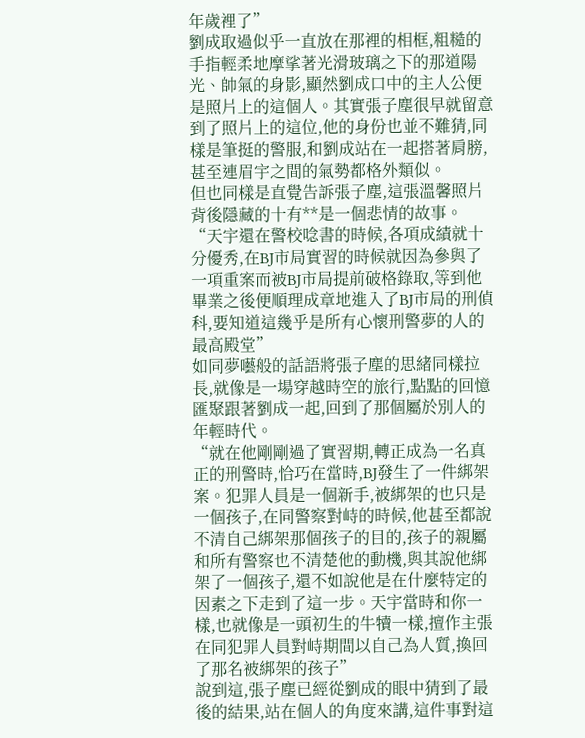年歲裡了”
劉成取過似乎一直放在那裡的相框,粗糙的手指輕柔地摩挲著光滑玻璃之下的那道陽光、帥氣的身影,顯然劉成口中的主人公便是照片上的這個人。其實張子塵很早就留意到了照片上的這位,他的身份也並不難猜,同樣是筆挺的警服,和劉成站在一起搭著肩膀,甚至連眉宇之間的氣勢都格外類似。
但也同樣是直覺告訴張子塵,這張溫馨照片背後隱藏的十有**是一個悲情的故事。
“天宇還在警校唸書的時候,各項成績就十分優秀,在BJ市局實習的時候就因為參與了一項重案而被BJ市局提前破格錄取,等到他畢業之後便順理成章地進入了BJ市局的刑偵科,要知道這幾乎是所有心懷刑警夢的人的最高殿堂”
如同夢囈般的話語將張子塵的思緒同樣拉長,就像是一場穿越時空的旅行,點點的回憶匯聚跟著劉成一起,回到了那個屬於別人的年輕時代。
“就在他剛剛過了實習期,轉正成為一名真正的刑警時,恰巧在當時,BJ發生了一件綁架案。犯罪人員是一個新手,被綁架的也只是一個孩子,在同警察對峙的時候,他甚至都說不清自己綁架那個孩子的目的,孩子的親屬和所有警察也不清楚他的動機,與其說他綁架了一個孩子,還不如說他是在什麼特定的因素之下走到了這一步。天宇當時和你一樣,也就像是一頭初生的牛犢一樣,擅作主張在同犯罪人員對峙期間以自己為人質,換回了那名被綁架的孩子”
說到這,張子塵已經從劉成的眼中猜到了最後的結果,站在個人的角度來講,這件事對這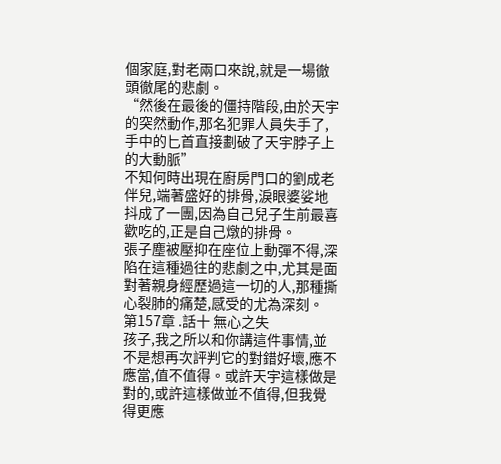個家庭,對老兩口來說,就是一場徹頭徹尾的悲劇。
“然後在最後的僵持階段,由於天宇的突然動作,那名犯罪人員失手了,手中的匕首直接劃破了天宇脖子上的大動脈”
不知何時出現在廚房門口的劉成老伴兒,端著盛好的排骨,淚眼婆娑地抖成了一團,因為自己兒子生前最喜歡吃的,正是自己燉的排骨。
張子塵被壓抑在座位上動彈不得,深陷在這種過往的悲劇之中,尤其是面對著親身經歷過這一切的人,那種撕心裂肺的痛楚,感受的尤為深刻。
第157章 .話十 無心之失
孩子,我之所以和你講這件事情,並不是想再次評判它的對錯好壞,應不應當,值不值得。或許天宇這樣做是對的,或許這樣做並不值得,但我覺得更應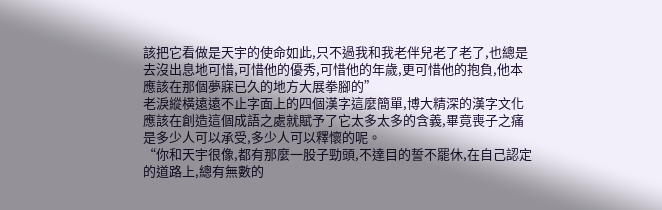該把它看做是天宇的使命如此,只不過我和我老伴兒老了老了,也總是去沒出息地可惜,可惜他的優秀,可惜他的年歲,更可惜他的抱負,他本應該在那個夢寐已久的地方大展拳腳的”
老淚縱橫遠遠不止字面上的四個漢字這麼簡單,博大精深的漢字文化應該在創造這個成語之處就賦予了它太多太多的含義,畢竟喪子之痛是多少人可以承受,多少人可以釋懷的呢。
“你和天宇很像,都有那麼一股子勁頭,不達目的誓不罷休,在自己認定的道路上,總有無數的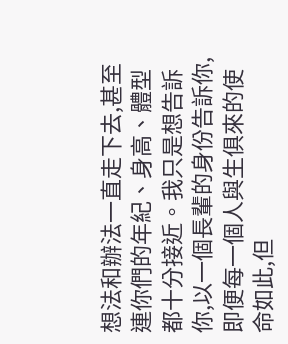想法和辦法一直走下去,甚至連你們的年紀、身高、體型都十分接近。我只是想告訴你,以一個長輩的身份告訴你,即便每一個人與生俱來的使命如此,但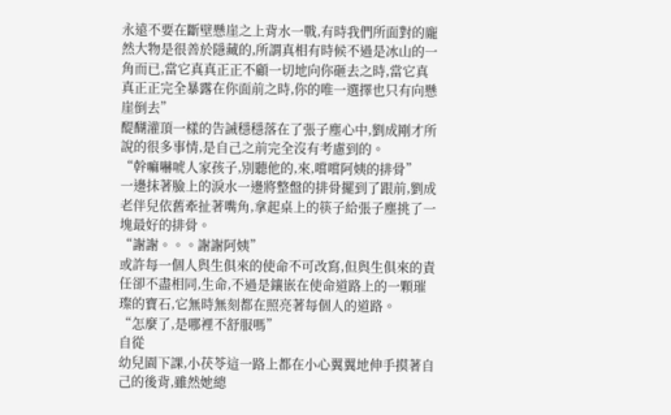永遠不要在斷壁懸崖之上背水一戰,有時我們所面對的龐然大物是很善於隱藏的,所謂真相有時候不過是冰山的一角而已,當它真真正正不顧一切地向你砸去之時,當它真真正正完全暴露在你面前之時,你的唯一選擇也只有向懸崖倒去”
醍醐灌頂一樣的告誡穩穩落在了張子塵心中,劉成剛才所說的很多事情,是自己之前完全沒有考慮到的。
“幹嘛嚇唬人家孩子,別聽他的,來,嚐嚐阿姨的排骨”
一邊抹著臉上的淚水一邊將整盤的排骨擺到了跟前,劉成老伴兒依舊牽扯著嘴角,拿起桌上的筷子給張子塵挑了一塊最好的排骨。
“謝謝。。。謝謝阿姨”
或許每一個人與生俱來的使命不可改寫,但與生俱來的責任卻不盡相同,生命,不過是鑲嵌在使命道路上的一顆璀璨的寶石,它無時無刻都在照亮著每個人的道路。
“怎麼了,是哪裡不舒服嗎”
自從
幼兒園下課,小茯苓這一路上都在小心翼翼地伸手摸著自己的後背,雖然她總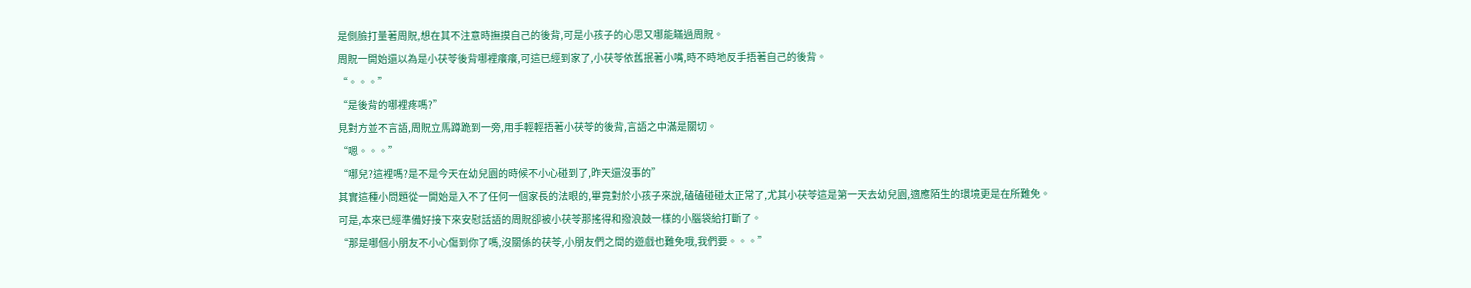是側臉打量著周貺,想在其不注意時撫摸自己的後背,可是小孩子的心思又哪能瞞過周貺。
周貺一開始還以為是小茯苓後背哪裡癢癢,可這已經到家了,小茯苓依舊抿著小嘴,時不時地反手捂著自己的後背。
“。。。”
“是後背的哪裡疼嗎?”
見對方並不言語,周貺立馬蹲跪到一旁,用手輕輕捂著小茯苓的後背,言語之中滿是關切。
“嗯。。。”
“哪兒?這裡嗎?是不是今天在幼兒園的時候不小心碰到了,昨天還沒事的”
其實這種小問題從一開始是入不了任何一個家長的法眼的,畢竟對於小孩子來說,磕磕碰碰太正常了,尤其小茯苓這是第一天去幼兒園,適應陌生的環境更是在所難免。
可是,本來已經準備好接下來安慰話語的周貺卻被小茯苓那搖得和撥浪鼓一樣的小腦袋給打斷了。
“那是哪個小朋友不小心傷到你了嗎,沒關係的茯苓,小朋友們之間的遊戲也難免哦,我們要。。。”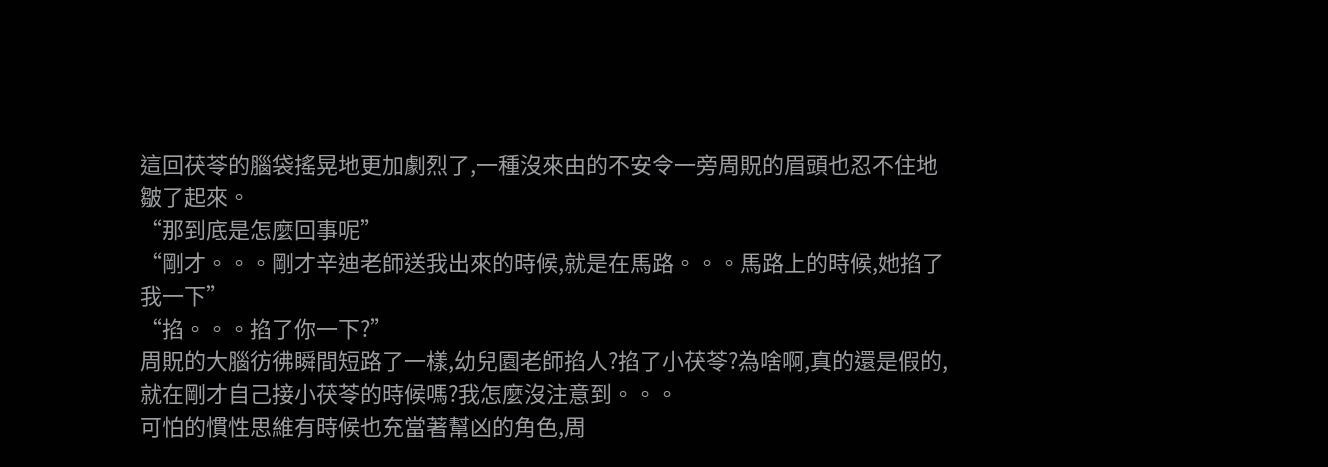這回茯苓的腦袋搖晃地更加劇烈了,一種沒來由的不安令一旁周貺的眉頭也忍不住地皺了起來。
“那到底是怎麼回事呢”
“剛才。。。剛才辛迪老師送我出來的時候,就是在馬路。。。馬路上的時候,她掐了我一下”
“掐。。。掐了你一下?”
周貺的大腦彷彿瞬間短路了一樣,幼兒園老師掐人?掐了小茯苓?為啥啊,真的還是假的,就在剛才自己接小茯苓的時候嗎?我怎麼沒注意到。。。
可怕的慣性思維有時候也充當著幫凶的角色,周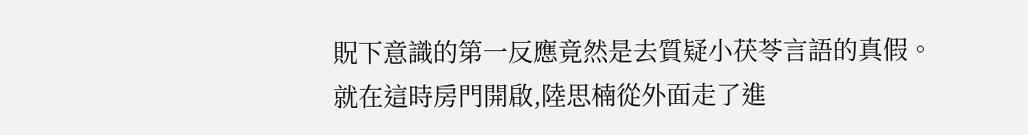貺下意識的第一反應竟然是去質疑小茯苓言語的真假。
就在這時房門開啟,陸思楠從外面走了進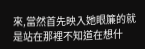來,當然首先映入她眼簾的就是站在那裡不知道在想什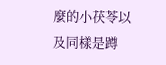麼的小茯苓以及同樣是蹲